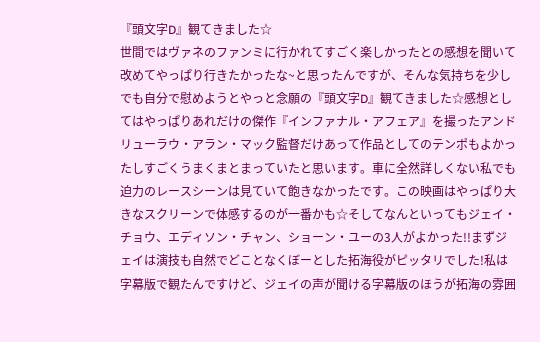『頭文字D』観てきました☆
世間ではヴァネのファンミに行かれてすごく楽しかったとの感想を聞いて改めてやっぱり行きたかったな~と思ったんですが、そんな気持ちを少しでも自分で慰めようとやっと念願の『頭文字D』観てきました☆感想としてはやっぱりあれだけの傑作『インファナル・アフェア』を撮ったアンドリューラウ・アラン・マック監督だけあって作品としてのテンポもよかったしすごくうまくまとまっていたと思います。車に全然詳しくない私でも迫力のレースシーンは見ていて飽きなかったです。この映画はやっぱり大きなスクリーンで体感するのが一番かも☆そしてなんといってもジェイ・チョウ、エディソン・チャン、ショーン・ユーの3人がよかった!!まずジェイは演技も自然でどことなくぼーとした拓海役がピッタリでした!私は字幕版で観たんですけど、ジェイの声が聞ける字幕版のほうが拓海の雰囲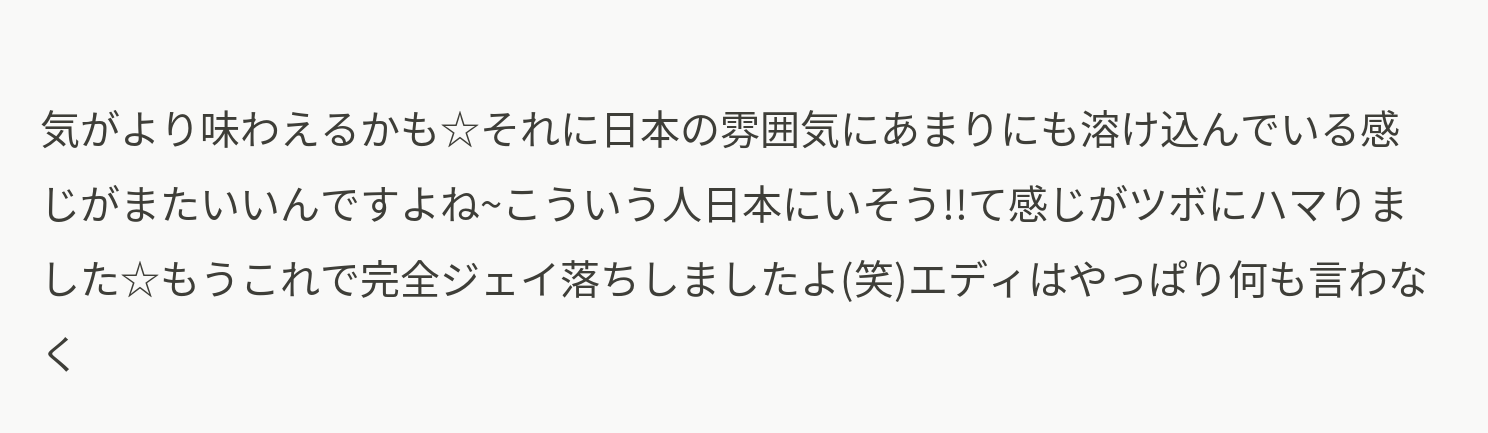気がより味わえるかも☆それに日本の雰囲気にあまりにも溶け込んでいる感じがまたいいんですよね~こういう人日本にいそう!!て感じがツボにハマりました☆もうこれで完全ジェイ落ちしましたよ(笑)エディはやっぱり何も言わなく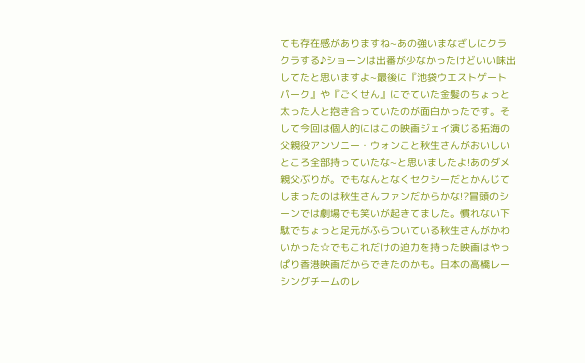ても存在感がありますね~あの強いまなざしにクラクラする♪ショーンは出番が少なかったけどいい味出してたと思いますよ~最後に『池袋ウエストゲートパーク』や『ごくせん』にでていた金髪のちょっと太った人と抱き合っていたのが面白かったです。そして今回は個人的にはこの映画ジェイ演じる拓海の父親役アンソニー・ウォンこと秋生さんがおいしいところ全部持っていたな~と思いましたよ!あのダメ親父ぶりが。でもなんとなくセクシーだとかんじてしまったのは秋生さんファンだからかな!?冒頭のシーンでは劇場でも笑いが起きてました。慣れない下駄でちょっと足元がふらついている秋生さんがかわいかった☆でもこれだけの迫力を持った映画はやっぱり香港映画だからできたのかも。日本の高橋レーシングチームのレ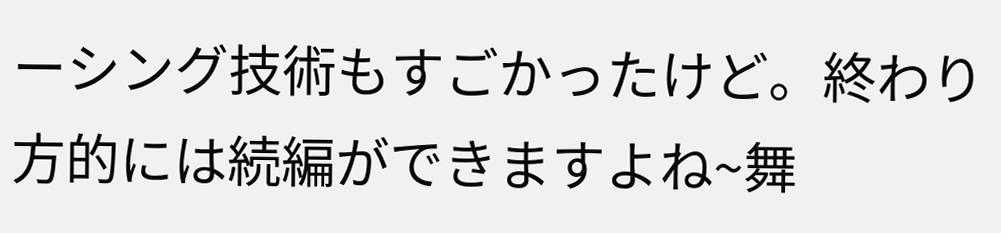ーシング技術もすごかったけど。終わり方的には続編ができますよね~舞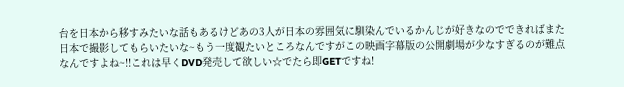台を日本から移すみたいな話もあるけどあの3人が日本の雰囲気に馴染んでいるかんじが好きなのでできればまた日本で撮影してもらいたいな~もう一度観たいところなんですがこの映画字幕版の公開劇場が少なすぎるのが難点なんですよね~!!これは早くDVD発売して欲しい☆でたら即GETですね!